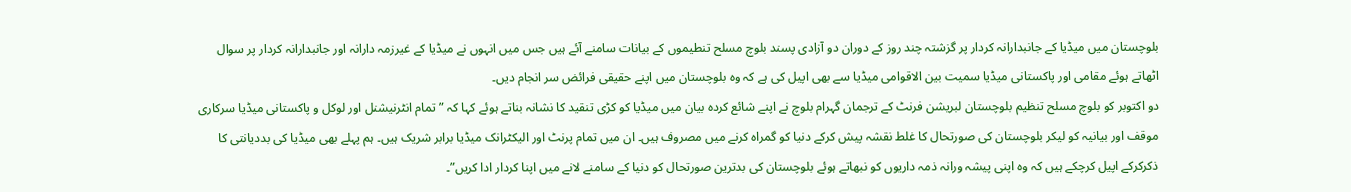بلوچستان میں میڈیا کے جانبدارانہ کردار پر گزشتہ چند روز کے دوران دو آزادی پسند بلوچ مسلح تنطیموں کے بیانات سامنے آئے ہیں جس میں انہوں نے میڈیا کے غیرزمہ دارانہ اور جانبدارانہ کردار پر سوال اٹھاتے ہوئے مقامی اور پاکستانی میڈیا سمیت بین الاقوامی میڈیا سے بھی اپیل کی ہے کہ وہ بلوچستان میں اپنے حقیقی فرائض سر انجام دیں۔
دو اکتوبر کو بلوچ مسلح تنظیم بلوچستان لبریشن فرنٹ کے ترجمان گہرام بلوچ نے اپنے شائع کردہ بیان میں میڈیا کو کڑی تنقید کا نشانہ بناتے ہوئے کہا کہ ” تمام انٹرنیشنل اور لوکل و پاکستانی میڈیا سرکاری موقف اور بیانیہ کو لیکر بلوچستان کی صورتحال کا غلط نقشہ پیش کرکے دنیا کو گمراہ کرنے میں مصروف ہیں۔ ان میں تمام پرنٹ اور الیکٹرانک میڈیا برابر شریک ہیں۔ ہم پہلے بھی میڈیا کی بددیانتی کا ذکرکرکے اپیل کرچکے ہیں کہ وہ اپنی پیشہ ورانہ ذمہ داریوں کو نبھاتے ہوئے بلوچستان کی بدترین صورتحال کو دنیا کے سامنے لانے میں اپنا کردار ادا کریں”۔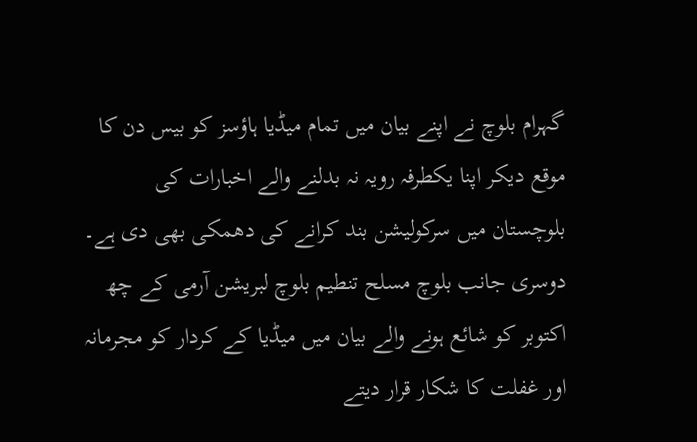گہرام بلوچ نے اپنے بیان میں تمام میڈیا ہاؤسز کو بیس دن کا موقع دیکر اپنا یکطرفہ رویہ نہ بدلنے والے اخبارات کی بلوچستان میں سرکولیشن بند کرانے کی دھمکی بھی دی ہے۔
دوسری جانب بلوچ مسلح تنطیم بلوچ لبریشن آرمی کے چھ اکتوبر کو شائع ہونے والے بیان میں میڈیا کے کردار کو مجرمانہ اور غفلت کا شکار قرار دیتے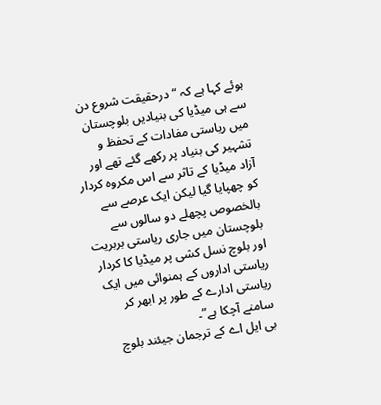ہوئے کہا ہے کہ “درحقیقت شروع دن سے ہی میڈیا کی بنیادیں بلوچستان میں ریاستی مفادات کے تحفظ و تشہیر کی بنیاد پر رکھے گئے تھے اور آزاد میڈیا کے تاثر سے اس مکروہ کردار کو چھپایا گیا لیکن ایک عرصے سے بالخصوص پچھلے دو سالوں سے بلوچستان میں جاری ریاستی بربریت اور بلوچ نسل کشی پر میڈیا کا کردار ریاستی اداروں کے ہمنوائی میں ایک ریاستی ادارے کے طور پر ابھر کر سامنے آچکا ہے”۔
بی ایل اے کے ترجمان جیئند بلوچ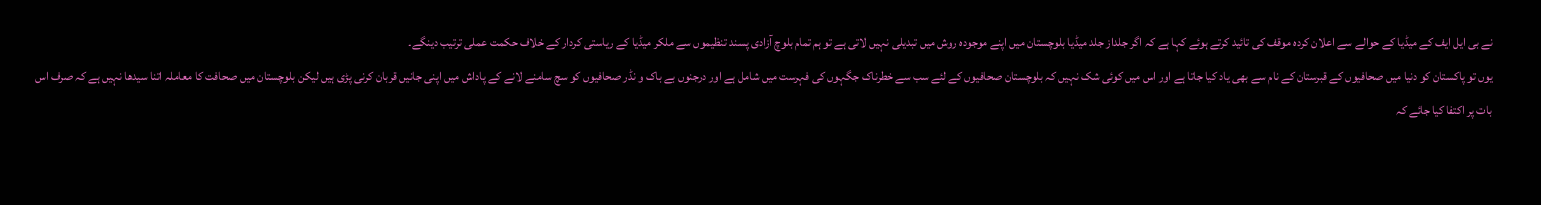نے بی ایل ایف کے میڈیا کے حوالے سے اعلان کردہ موقف کی تائید کرتے ہوئے کہا ہے کہ اگر جلداز جلد میڈیا بلوچستان میں اپنے موجودہ روش میں تبدیلی نہیں لاتی ہے تو ہم تمام بلوچ آزادی پسند تنظیموں سے ملکر میڈیا کے ریاستی کردار کے خلاف حکمت عملی ترتیب دینگے۔
یوں تو پاکستان کو دنیا میں صحافیوں کے قبرستان کے نام سے بھی یاد کیا جاتا ہے اور اس میں کوئی شک نہیں کہ بلوچستان صحافیوں کے لئے سب سے خطرناک جگہوں کی فہرست میں شامل ہے اور درجنوں بے باک و نڈر صحافیوں کو سچ سامنے لانے کے پاداش میں اپنی جانیں قربان کرنی پڑی ہیں لیکن بلوچستان میں صحافت کا معاملہ اتنا سیدھا نہیں ہے کہ صرف اس بات پر اکتفا کیا جائے کہ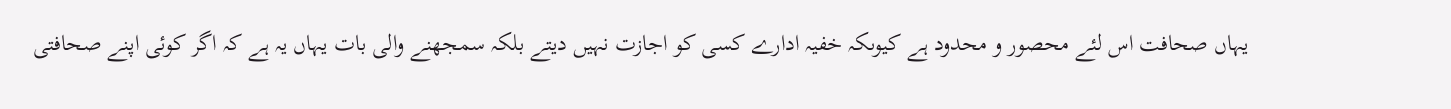یہاں صحافت اس لئے محصور و محدود ہے کیوںکہ خفیہ ادارے کسی کو اجازت نہیں دیتے بلکہ سمجھنے والی بات یہاں یہ ہے کہ اگر کوئی اپنے صحافتی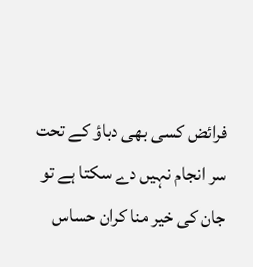فرائض کسی بھی دباؤ کے تحت سر انجام نہیں دے سکتا ہے تو جان کی خیر منا کران حساس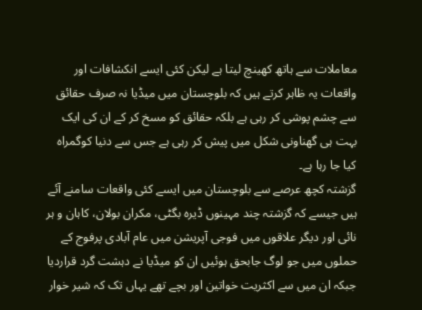معاملات سے ہاتھ کھینچ لیتا ہے لیکن کئی ایسے انکشافات اور واقعات یہ ظاہر کرتے ہیں کہ بلوچستان میں میڈیا نہ صرف حقائق سے چشم پوشی کر رہی ہے بلکہ حقائق کو مسخ کر کے ان کی ایک بہت ہی گھناونی شکل میں پیش کر رہی ہے جس سے دنیا کوگمراہ کیا جا رہا ہے۔
گزشتہ کچھ عرصے سے بلوچستان میں ایسے کئی واقعات سامنے آئے ہیں جیسے کہ گزشتہ چند مہینوں ڈیرہ بگٹی، مکران بولان، کاہان و ہر نائی اور دیگر علاقوں میں فوجی آپریشن میں عام آبادی پرفوج کے حملوں میں جو لوگ جابحق ہوئیں ان کو میڈیا نے دہشت گرد قراردیا جبکہ ان میں سے اکثریت خواتین اور بچے تھے یہاں تک کہ شیر خوار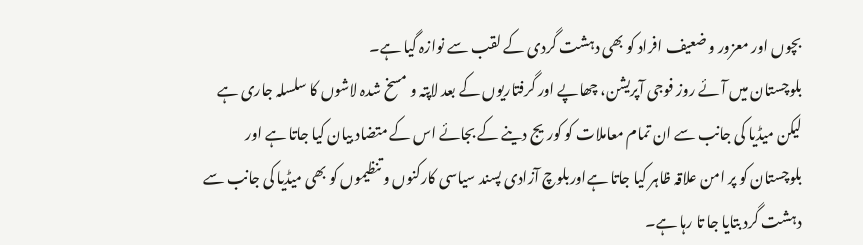بچوں اور معزور و ضعیف افراد کو بھی دہشت گردی کے لقب سے نوازہ گیا ہے۔
بلوچستان میں آئے روز فوجی آپریشن، چھاپے اور گرفتاریوں کے بعد لاپتہ و مسخ شدہ لاشوں کا سلسلہ جاری ہے لیکن میڈیا کی جانب سے ان تمام معاملات کو کوریج دینے کے بجائے اس کے متضاد بیان کیا جاتا ہے اور بلوچستان کو پر امن علاقہ ظاہر کیا جاتا ہےاوربلوچ آزادی پسند سیاسی کارکنوں و تنظیموں کو بھی میڈیا کی جانب سے دہشت گرد بتایا جا تا رہا ہے۔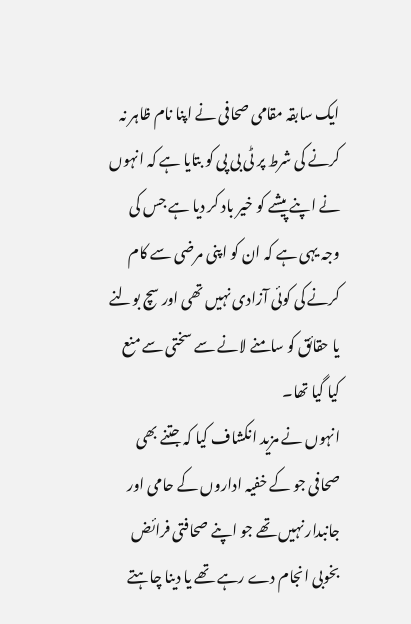ایک سابقہ مقامی صحافی نے اپنا نام ظاہر نہ کرنے کی شرط پر ٹی بی پی کو بتایا ہے کہ انہوں نے اپنے پیشے کو خیر باد کر دیا ہے جس کی وجہ یہی ہے کہ ان کو اپنی مرضی سے کام کرنے کی کوئی آزادی نہیں تھی اور سچ بولنے یا حقائق کو سامنے لانے سے سختی سے منع کیا گیا تھا۔
انہوں نے مزید انکشاف کیا کہ جتنے بھی صحافی جو کے خفیہ اداروں کے حامی اور جانبدار نہیں تھے جو اپنے صحافتی فرائض بخوبی انجام دے رہے تھے یا دینا چاہتے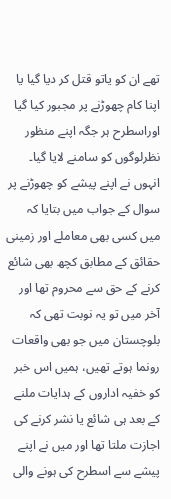تھے ان کو یاتو قتل کر دیا گیا یا اپنا کام چھوڑنے پر مجبور کیا گیا اوراسطرح ہر جگہ اپنے منظور نظرلوگوں کو سامنے لایا گیا۔
انہوں نے اپنے پیشے کو چھوڑنے پر سوال کے جواب میں بتایا کہ میں کسی بھی معاملے اور زمینی حقائق کے مطابق کچھ بھی شائع کرنے کے حق سے محروم تھا اور آخر میں تو یہ نوبت تھی کہ بلوچستان میں جو بھی واقعات رونما ہوتے تھیں، ہمیں اس خبر کو خفیہ اداروں کے ہدایات ملنے کے بعد ہی شائع یا نشر کرنے کی اجازت ملتا تھا اور میں نے اپنے پیشے سے اسطرح کی ہونے والی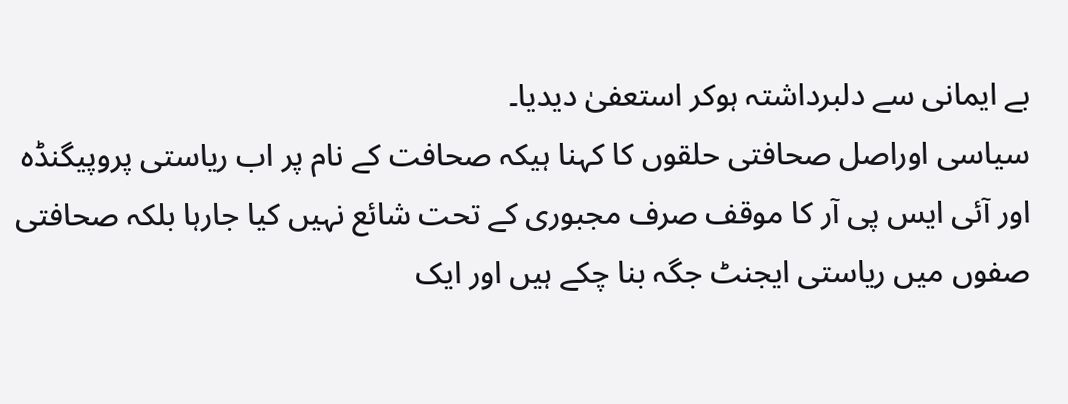بے ایمانی سے دلبرداشتہ ہوکر استعفیٰ دیدیا۔
سیاسی اوراصل صحافتی حلقوں کا کہنا ہیکہ صحافت کے نام پر اب ریاستی پروپیگنڈہ اور آئی ایس پی آر کا موقف صرف مجبوری کے تحت شائع نہیں کیا جارہا بلکہ صحافتی صفوں میں ریاستی ایجنٹ جگہ بنا چکے ہیں اور ایک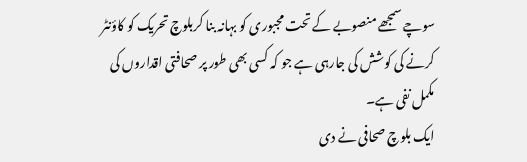سوچے سمجھے منصوبے کے تحت مجبوری کو بہانہ بنا کربلوچ تحریک کو کاؤنٹر کرنے کی کوشش کی جارہی ہے جو کہ کسی بھی طور پر صحافتی اقداروں کی مکمل نفی ہے۔
ایک بلوچ صحافی نے دی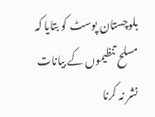بلوچستان پوسٹ کو بتایا کہ مسلح تنظیموں کے بیانات نشر نہ کرنا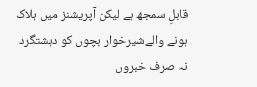قابلِ سمجھ ہے لیکن آپریشنز میں ہلاک ہونے والےشیرخوار بچوں کو دہشتگرد نہ صرف خبروں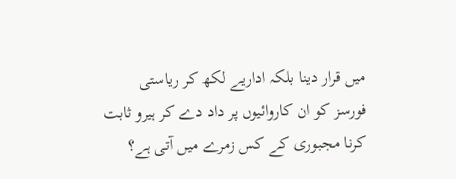میں قرار دینا بلکہ اداریے لکھ کر ریاستی فورسز کو ان کاروائیوں پر داد دے کر ہیرو ثابت کرنا مجبوری کے کس زمرے میں آتی ہے؟